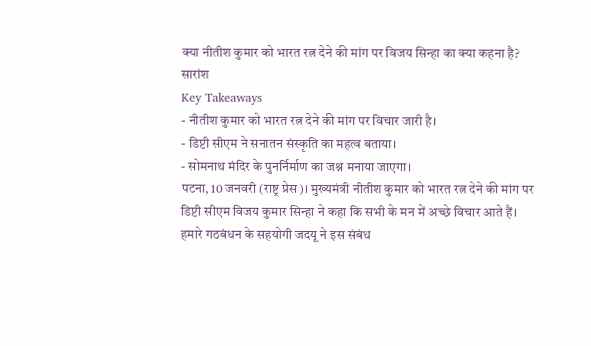क्या नीतीश कुमार को भारत रत्न देने की मांग पर विजय सिन्हा का क्या कहना है?
सारांश
Key Takeaways
- नीतीश कुमार को भारत रत्न देने की मांग पर विचार जारी है।
- डिप्टी सीएम ने सनातन संस्कृति का महत्व बताया।
- सोमनाथ मंदिर के पुनर्निर्माण का जश्न मनाया जाएगा।
पटना, 10 जनवरी (राष्ट्र प्रेस)। मुख्यमंत्री नीतीश कुमार को भारत रत्न देने की मांग पर डिप्टी सीएम विजय कुमार सिन्हा ने कहा कि सभी के मन में अच्छे विचार आते हैं। हमारे गठबंधन के सहयोगी जदयू ने इस संबंध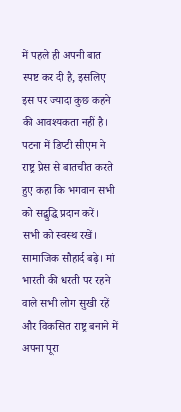में पहले ही अपनी बात स्पष्ट कर दी है, इसलिए इस पर ज्यादा कुछ कहने की आवश्यकता नहीं है।
पटना में डिप्टी सीएम ने राष्ट्र प्रेस से बातचीत करते हुए कहा कि भगवान सभी को सद्बुद्धि प्रदान करें। सभी को स्वस्थ रखें। सामाजिक सौहार्द बढ़े। मां भारती की धरती पर रहने वाले सभी लोग सुखी रहें और विकसित राष्ट्र बनाने में अपना पूरा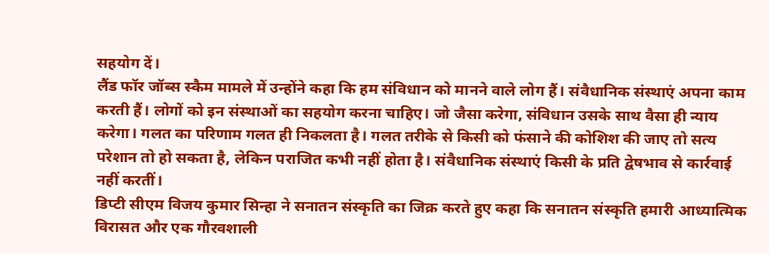सहयोग दें।
लैंड फॉर जॉब्स स्कैम मामले में उन्होंने कहा कि हम संविधान को मानने वाले लोग हैं। संवैधानिक संस्थाएं अपना काम करती हैं। लोगों को इन संस्थाओं का सहयोग करना चाहिए। जो जैसा करेगा, संविधान उसके साथ वैसा ही न्याय करेगा। गलत का परिणाम गलत ही निकलता है। गलत तरीके से किसी को फंसाने की कोशिश की जाए तो सत्य परेशान तो हो सकता है, लेकिन पराजित कभी नहीं होता है। संवैधानिक संस्थाएं किसी के प्रति द्वेषभाव से कार्रवाई नहीं करतीं।
डिप्टी सीएम विजय कुमार सिन्हा ने सनातन संस्कृति का जिक्र करते हुए कहा कि सनातन संस्कृति हमारी आध्यात्मिक विरासत और एक गौरवशाली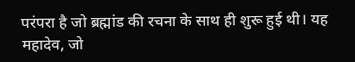परंपरा है जो ब्रह्मांड की रचना के साथ ही शुरू हुई थी। यह महादेव, जो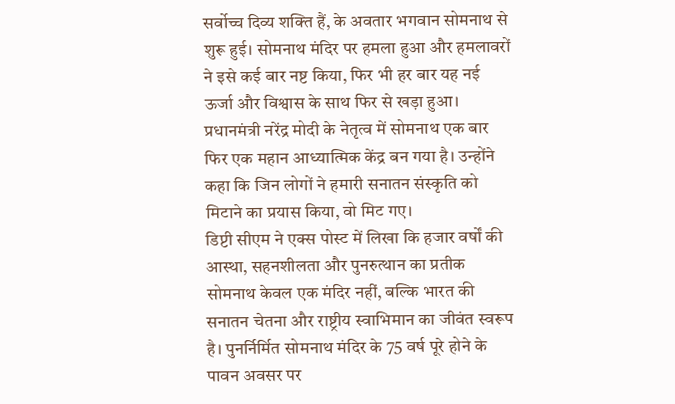सर्वोच्च दिव्य शक्ति हैं, के अवतार भगवान सोमनाथ से शुरू हुई। सोमनाथ मंदिर पर हमला हुआ और हमलावरों ने इसे कई बार नष्ट किया, फिर भी हर बार यह नई ऊर्जा और विश्वास के साथ फिर से खड़ा हुआ। प्रधानमंत्री नरेंद्र मोदी के नेतृत्व में सोमनाथ एक बार फिर एक महान आध्यात्मिक केंद्र बन गया है। उन्होंने कहा कि जिन लोगों ने हमारी सनातन संस्कृति को मिटाने का प्रयास किया, वो मिट गए।
डिप्टी सीएम ने एक्स पोस्ट में लिखा कि हजार वर्षों की आस्था, सहनशीलता और पुनरुत्थान का प्रतीक सोमनाथ केवल एक मंदिर नहीं, बल्कि भारत की सनातन चेतना और राष्ट्रीय स्वाभिमान का जीवंत स्वरूप है। पुनर्निर्मित सोमनाथ मंदिर के 75 वर्ष पूरे होने के पावन अवसर पर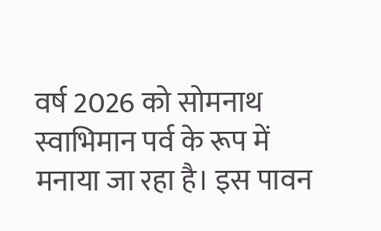वर्ष 2026 को सोमनाथ स्वाभिमान पर्व के रूप में मनाया जा रहा है। इस पावन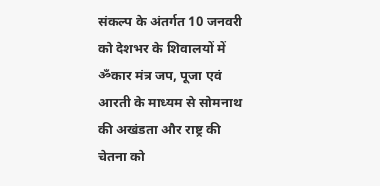संकल्प के अंतर्गत 10 जनवरी को देशभर के शिवालयों में ॐकार मंत्र जप, पूजा एवं आरती के माध्यम से सोमनाथ की अखंडता और राष्ट्र की चेतना को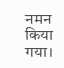नमन किया गया।